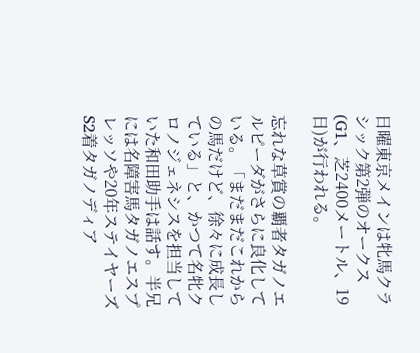日曜東京メインは牝馬クラシック第2弾のオークス(G1、芝2400メートル、19日)が行われる。

忘れな草賞の覇者タガノエルピーダがさらに良化している。「まだまだこれからの馬だけど、徐々に成長している」と、かつて名牝クロノジェネシスを担当していた和田助手は話す。半兄には名障害馬タガノエスプレッソや20年ステイヤーズS2着タガノディア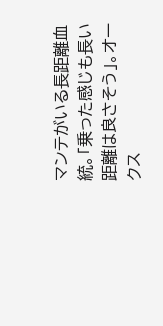マンテがいる長距離血統。「乗った感じも長い距離は良さそう」。オークス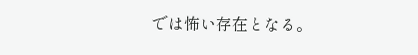では怖い存在となる。